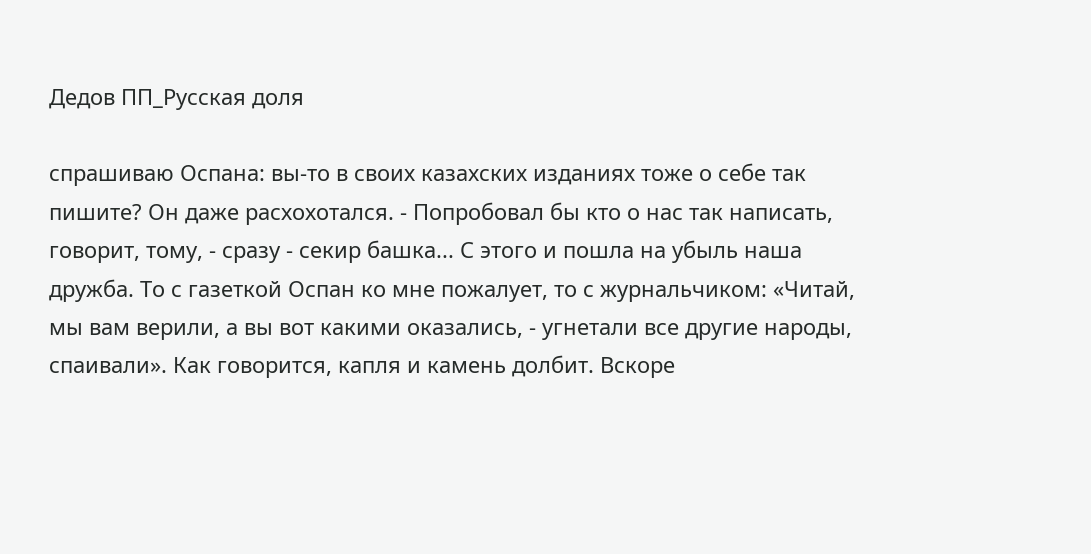Дедов ПП_Русская доля

спрашиваю Оспана: вы-то в своих казахских изданиях тоже о себе так пишите? Он даже расхохотался. - Попробовал бы кто о нас так написать, говорит, тому, - сразу - секир башка... С этого и пошла на убыль наша дружба. То с газеткой Оспан ко мне пожалует, то с журнальчиком: «Читай, мы вам верили, а вы вот какими оказались, - угнетали все другие народы, спаивали». Как говорится, капля и камень долбит. Вскоре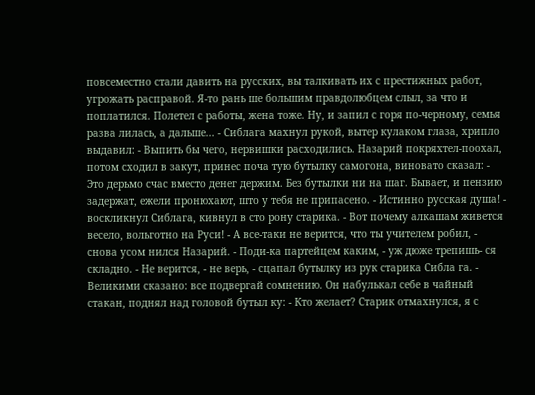повсеместно стали давить на русских, вы талкивать их с престижных работ, угрожать расправой. Я-то рань ше большим правдолюбцем слыл, за что и поплатился. Полетел с работы, жена тоже. Ну, и запил с горя по-черному, семья разва лилась, а дальше... - Сиблага махнул рукой, вытер кулаком глаза, хрипло выдавил: - Выпить бы чего, нервишки расходились. Назарий покряхтел-поохал, потом сходил в закут, принес поча тую бутылку самогона, виновато сказал: - Это дерьмо счас вместо денег держим. Без бутылки ни на шаг. Бывает, и пензию задержат, ежели пронюхают, што у тебя не припасено. - Истинно русская душа! - воскликнул Сиблага, кивнул в сто рону старика. - Вот почему алкашам живется весело, вольготно на Руси! - А все-таки не верится, что ты учителем робил, - снова усом нился Назарий. - Поди-ка партейцем каким, - уж дюже трепишь- ся складно. - Не верится, - не верь, - сцапал бутылку из рук старика Сибла га. - Великими сказано: все подвергай сомнению. Он набулькал себе в чайный стакан, поднял над головой бутыл ку: - Кто желает? Старик отмахнулся, я с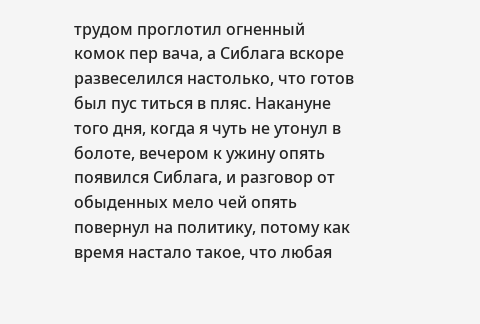трудом проглотил огненный комок пер вача, а Сиблага вскоре развеселился настолько, что готов был пус титься в пляс. Накануне того дня, когда я чуть не утонул в болоте, вечером к ужину опять появился Сиблага, и разговор от обыденных мело чей опять повернул на политику, потому как время настало такое, что любая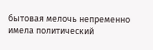бытовая мелочь непременно имела политический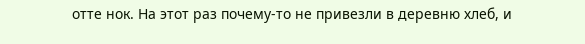отте нок. На этот раз почему-то не привезли в деревню хлеб, и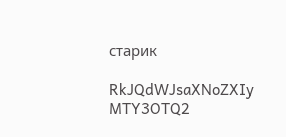старик

RkJQdWJsaXNoZXIy MTY3OTQ2